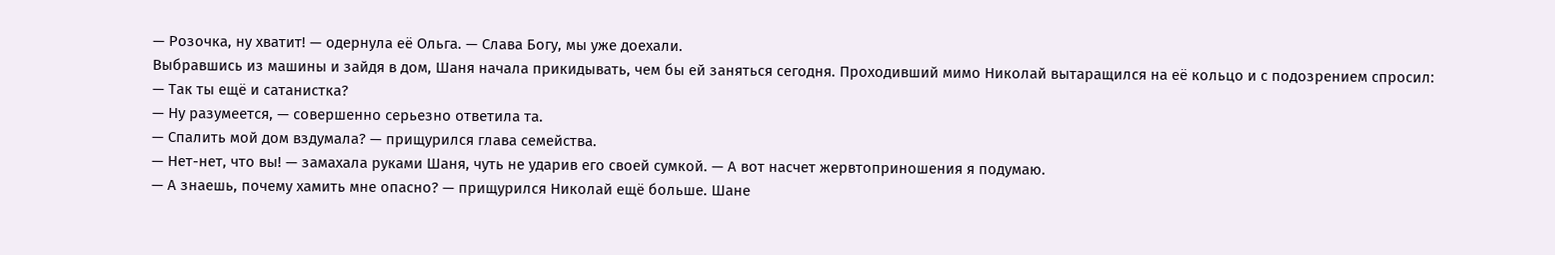— Розочка, ну хватит! — одернула её Ольга. — Слава Богу, мы уже доехали.
Выбравшись из машины и зайдя в дом, Шаня начала прикидывать, чем бы ей заняться сегодня. Проходивший мимо Николай вытаращился на её кольцо и с подозрением спросил:
— Так ты ещё и сатанистка?
— Ну разумеется, — совершенно серьезно ответила та.
— Спалить мой дом вздумала? — прищурился глава семейства.
— Нет-нет, что вы! — замахала руками Шаня, чуть не ударив его своей сумкой. — А вот насчет жервтоприношения я подумаю.
— А знаешь, почему хамить мне опасно? — прищурился Николай ещё больше. Шане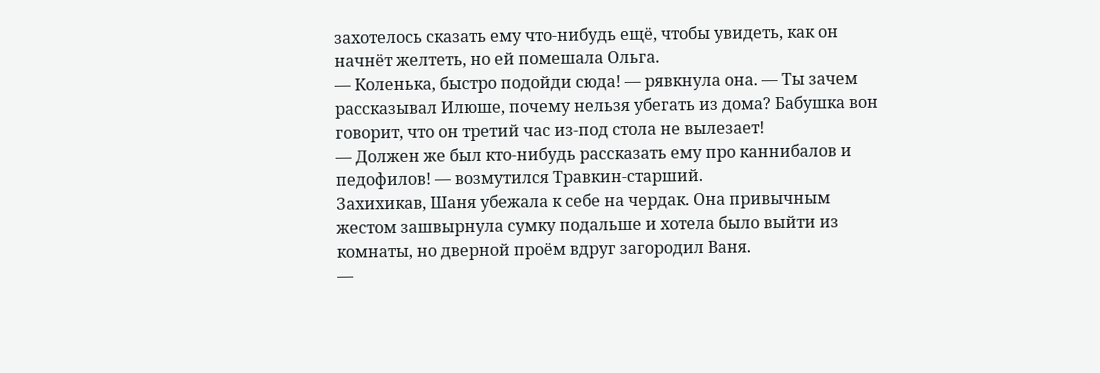захотелось сказать ему что-нибудь ещё, чтобы увидеть, как он начнёт желтеть, но ей помешала Ольга.
— Коленька, быстро подойди сюда! — рявкнула она. — Ты зачем рассказывал Илюше, почему нельзя убегать из дома? Бабушка вон говорит, что он третий час из-под стола не вылезает!
— Должен же был кто-нибудь рассказать ему про каннибалов и педофилов! — возмутился Травкин-старший.
Захихикав, Шаня убежала к себе на чердак. Она привычным жестом зашвырнула сумку подальше и хотела было выйти из комнаты, но дверной проём вдруг загородил Ваня.
—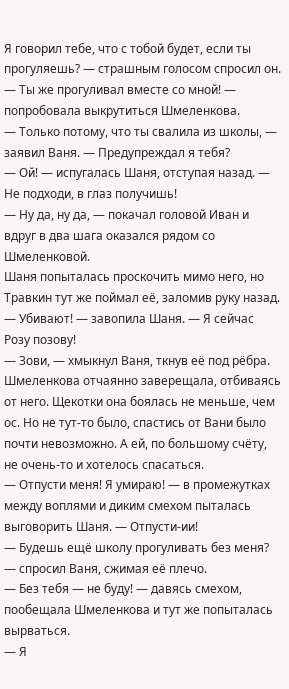Я говорил тебе, что с тобой будет, если ты прогуляешь? — страшным голосом спросил он.
— Ты же прогуливал вместе со мной! — попробовала выкрутиться Шмеленкова.
— Только потому, что ты свалила из школы, — заявил Ваня. — Предупреждал я тебя?
— Ой! — испугалась Шаня, отступая назад. — Не подходи, в глаз получишь!
— Ну да, ну да, — покачал головой Иван и вдруг в два шага оказался рядом со Шмеленковой.
Шаня попыталась проскочить мимо него, но Травкин тут же поймал её, заломив руку назад.
— Убивают! — завопила Шаня. — Я сейчас Розу позову!
— Зови, — хмыкнул Ваня, ткнув её под рёбра.
Шмеленкова отчаянно заверещала, отбиваясь от него. Щекотки она боялась не меньше, чем ос. Но не тут-то было, спастись от Вани было почти невозможно. А ей, по большому счёту, не очень-то и хотелось спасаться.
— Отпусти меня! Я умираю! — в промежутках между воплями и диким смехом пыталась выговорить Шаня. — Отпусти-ии!
— Будешь ещё школу прогуливать без меня? — спросил Ваня, сжимая её плечо.
— Без тебя — не буду! — давясь смехом, пообещала Шмеленкова и тут же попыталась вырваться.
— Я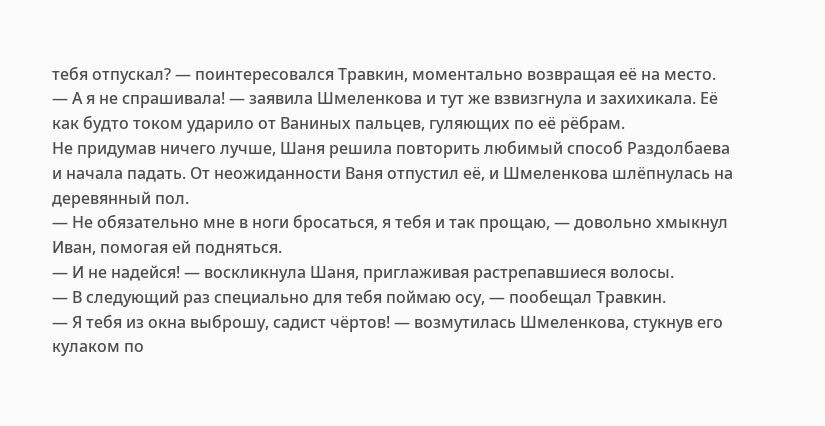тебя отпускал? — поинтересовался Травкин, моментально возвращая её на место.
— А я не спрашивала! — заявила Шмеленкова и тут же взвизгнула и захихикала. Её как будто током ударило от Ваниных пальцев, гуляющих по её рёбрам.
Не придумав ничего лучше, Шаня решила повторить любимый способ Раздолбаева и начала падать. От неожиданности Ваня отпустил её, и Шмеленкова шлёпнулась на деревянный пол.
— Не обязательно мне в ноги бросаться, я тебя и так прощаю, — довольно хмыкнул Иван, помогая ей подняться.
— И не надейся! — воскликнула Шаня, приглаживая растрепавшиеся волосы.
— В следующий раз специально для тебя поймаю осу, — пообещал Травкин.
— Я тебя из окна выброшу, садист чёртов! — возмутилась Шмеленкова, стукнув его кулаком по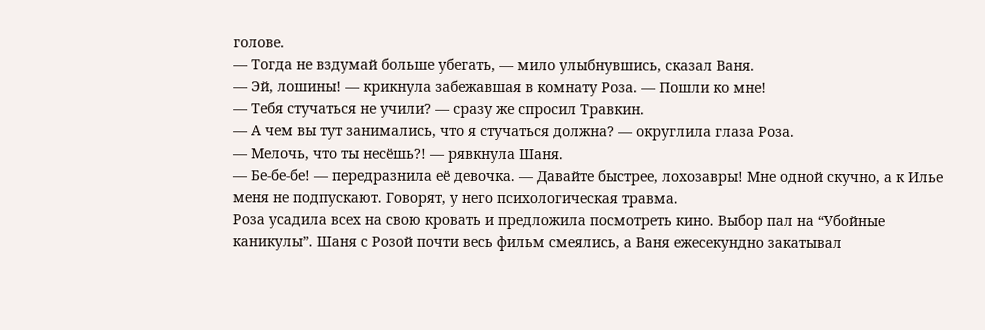голове.
— Тогда не вздумай больше убегать, — мило улыбнувшись, сказал Ваня.
— Эй, лошины! — крикнула забежавшая в комнату Роза. — Пошли ко мне!
— Тебя стучаться не учили? — сразу же спросил Травкин.
— А чем вы тут занимались, что я стучаться должна? — округлила глаза Роза.
— Мелочь, что ты несёшь?! — рявкнула Шаня.
— Бе-бе-бе! — передразнила её девочка. — Давайте быстрее, лохозавры! Мне одной скучно, а к Илье меня не подпускают. Говорят, у него психологическая травма.
Роза усадила всех на свою кровать и предложила посмотреть кино. Выбор пал на “Убойные каникулы”. Шаня с Розой почти весь фильм смеялись, а Ваня ежесекундно закатывал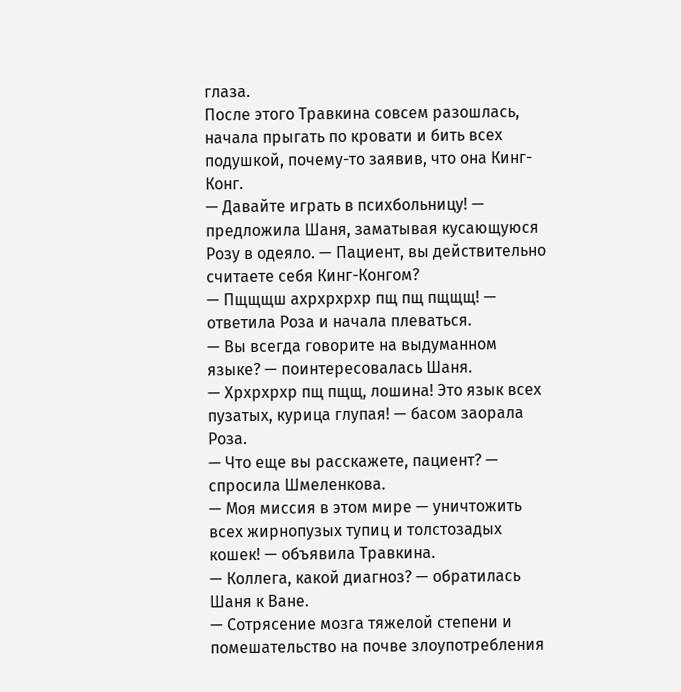глаза.
После этого Травкина совсем разошлась, начала прыгать по кровати и бить всех подушкой, почему-то заявив, что она Кинг-Конг.
— Давайте играть в психбольницу! — предложила Шаня, заматывая кусающуюся Розу в одеяло. — Пациент, вы действительно считаете себя Кинг-Конгом?
— Пщщщш ахрхрхрхр пщ пщ пщщщ! — ответила Роза и начала плеваться.
— Вы всегда говорите на выдуманном языке? — поинтересовалась Шаня.
— Хрхрхрхр пщ пщщ, лошина! Это язык всех пузатых, курица глупая! — басом заорала Роза.
— Что еще вы расскажете, пациент? — спросила Шмеленкова.
— Моя миссия в этом мире — уничтожить всех жирнопузых тупиц и толстозадых кошек! — объявила Травкина.
— Коллега, какой диагноз? — обратилась Шаня к Ване.
— Сотрясение мозга тяжелой степени и помешательство на почве злоупотребления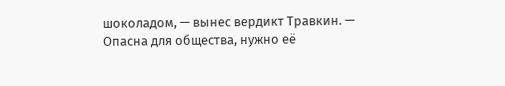шоколадом, — вынес вердикт Травкин. — Опасна для общества, нужно её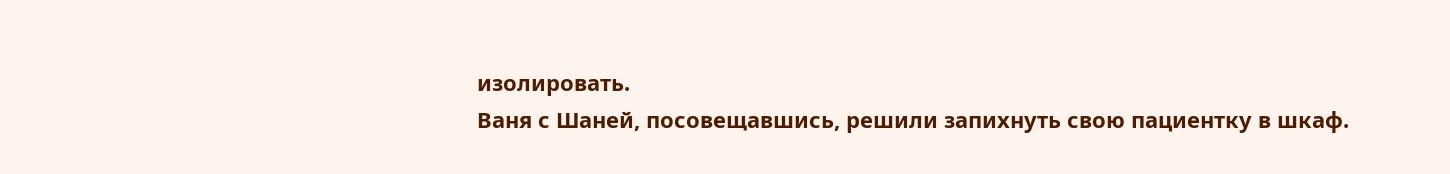изолировать.
Ваня с Шаней, посовещавшись, решили запихнуть свою пациентку в шкаф.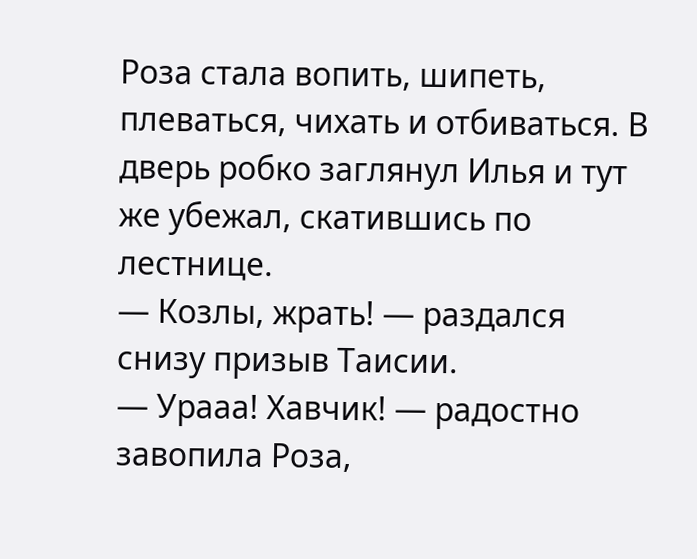Роза стала вопить, шипеть, плеваться, чихать и отбиваться. В дверь робко заглянул Илья и тут же убежал, скатившись по лестнице.
— Козлы, жрать! — раздался снизу призыв Таисии.
— Урааа! Хавчик! — радостно завопила Роза,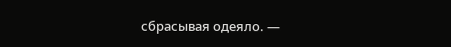сбрасывая одеяло. —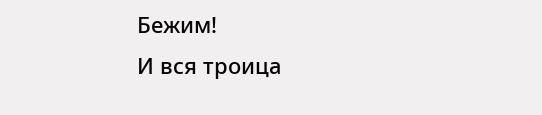Бежим!
И вся троица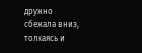дружно сбежала вниз, толкаясь и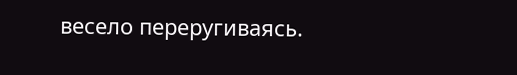весело переругиваясь.